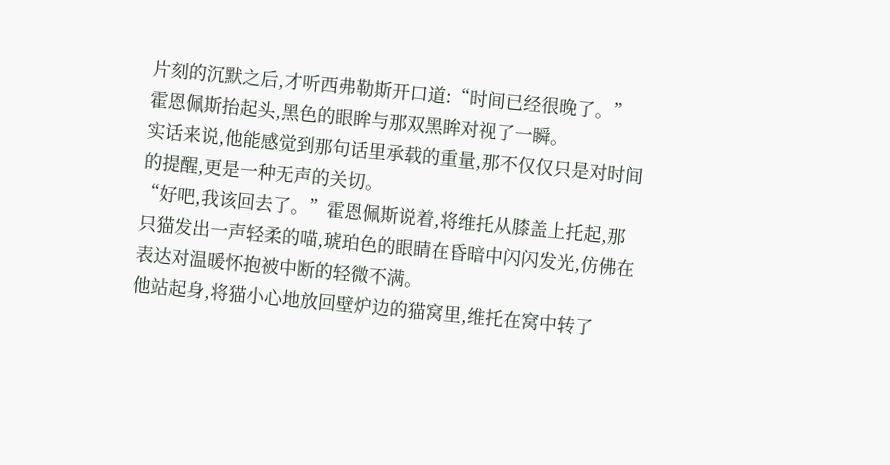片刻的沉默之后,才听西弗勒斯开口道:“时间已经很晚了。”
霍恩佩斯抬起头,黑色的眼眸与那双黑眸对视了一瞬。
实话来说,他能感觉到那句话里承载的重量,那不仅仅只是对时间的提醒,更是一种无声的关切。
“好吧,我该回去了。”霍恩佩斯说着,将维托从膝盖上托起,那只猫发出一声轻柔的喵,琥珀色的眼睛在昏暗中闪闪发光,仿佛在表达对温暖怀抱被中断的轻微不满。
他站起身,将猫小心地放回壁炉边的猫窝里,维托在窝中转了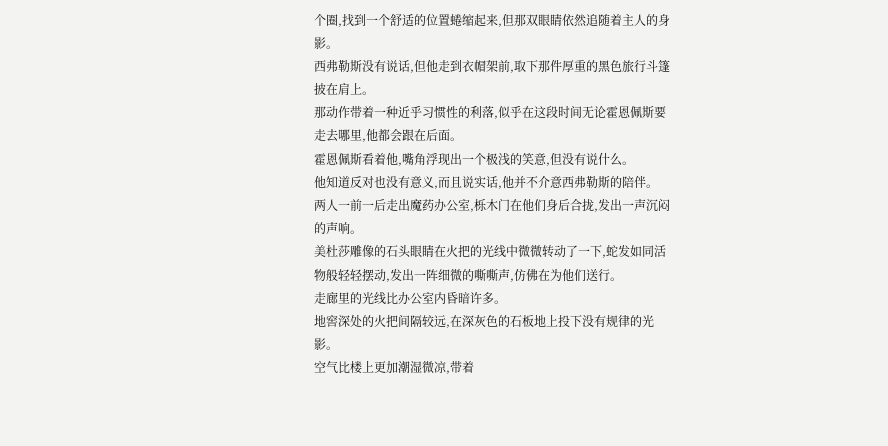个圈,找到一个舒适的位置蜷缩起来,但那双眼睛依然追随着主人的身影。
西弗勒斯没有说话,但他走到衣帽架前,取下那件厚重的黑色旅行斗篷披在肩上。
那动作带着一种近乎习惯性的利落,似乎在这段时间无论霍恩佩斯要走去哪里,他都会跟在后面。
霍恩佩斯看着他,嘴角浮现出一个极浅的笑意,但没有说什么。
他知道反对也没有意义,而且说实话,他并不介意西弗勒斯的陪伴。
两人一前一后走出魔药办公室,栎木门在他们身后合拢,发出一声沉闷的声响。
美杜莎雕像的石头眼睛在火把的光线中微微转动了一下,蛇发如同活物般轻轻摆动,发出一阵细微的嘶嘶声,仿佛在为他们送行。
走廊里的光线比办公室内昏暗许多。
地窖深处的火把间隔较远,在深灰色的石板地上投下没有规律的光影。
空气比楼上更加潮湿微凉,带着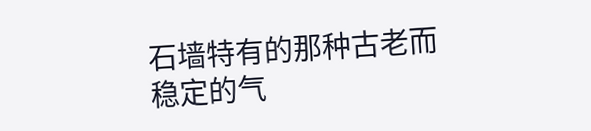石墙特有的那种古老而稳定的气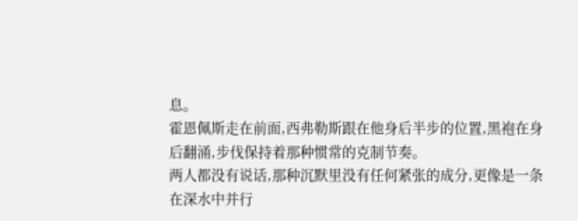息。
霍恩佩斯走在前面,西弗勒斯跟在他身后半步的位置,黑袍在身后翻涌,步伐保持着那种惯常的克制节奏。
两人都没有说话,那种沉默里没有任何紧张的成分,更像是一条在深水中并行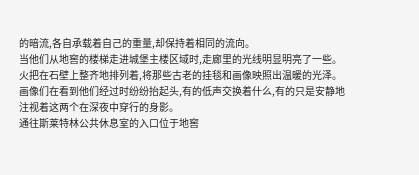的暗流,各自承载着自己的重量,却保持着相同的流向。
当他们从地窖的楼梯走进城堡主楼区域时,走廊里的光线明显明亮了一些。
火把在石壁上整齐地排列着,将那些古老的挂毯和画像映照出温暖的光泽。
画像们在看到他们经过时纷纷抬起头,有的低声交换着什么,有的只是安静地注视着这两个在深夜中穿行的身影。
通往斯莱特林公共休息室的入口位于地窖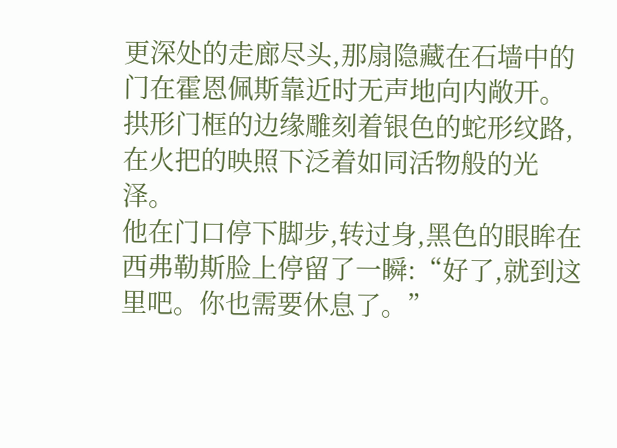更深处的走廊尽头,那扇隐藏在石墙中的门在霍恩佩斯靠近时无声地向内敞开。
拱形门框的边缘雕刻着银色的蛇形纹路,在火把的映照下泛着如同活物般的光泽。
他在门口停下脚步,转过身,黑色的眼眸在西弗勒斯脸上停留了一瞬:“好了,就到这里吧。你也需要休息了。”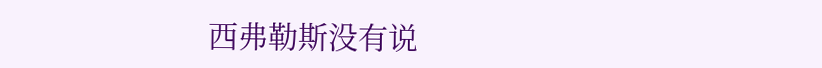西弗勒斯没有说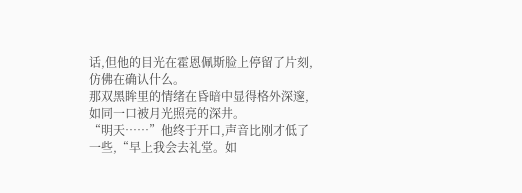话,但他的目光在霍恩佩斯脸上停留了片刻,仿佛在确认什么。
那双黑眸里的情绪在昏暗中显得格外深邃,如同一口被月光照亮的深井。
“明天……”他终于开口,声音比刚才低了一些,“早上我会去礼堂。如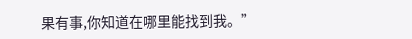果有事,你知道在哪里能找到我。”